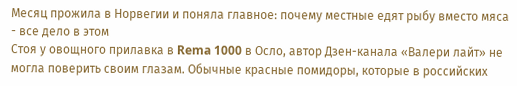Месяц прожила в Норвегии и поняла главное: почему местные едят рыбу вместо мяса - все дело в этом
Стоя у овощного прилавка в Rema 1000 в Осло, автор Дзен-канала «Валери лайт» не могла поверить своим глазам. Обычные красные помидоры, которые в российских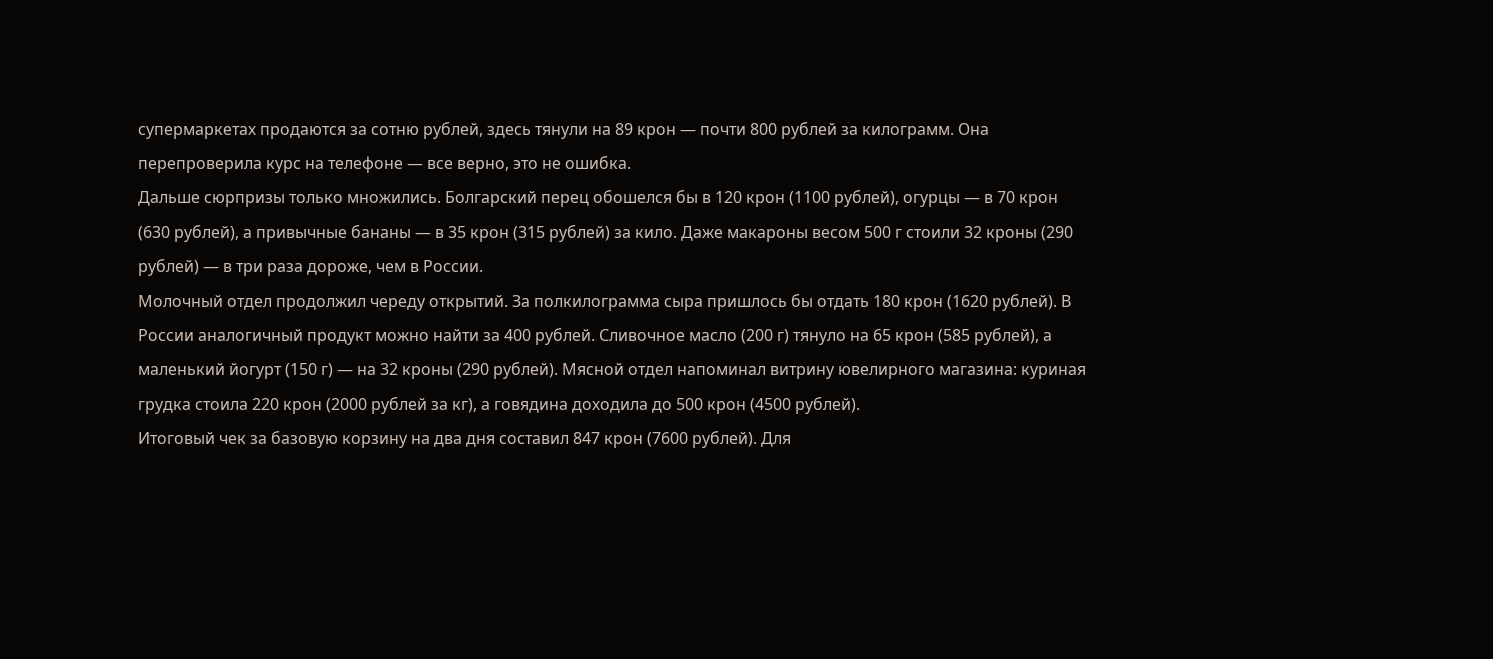супермаркетах продаются за сотню рублей, здесь тянули на 89 крон — почти 800 рублей за килограмм. Она перепроверила курс на телефоне — все верно, это не ошибка.
Дальше сюрпризы только множились. Болгарский перец обошелся бы в 120 крон (1100 рублей), огурцы — в 70 крон (630 рублей), а привычные бананы — в 35 крон (315 рублей) за кило. Даже макароны весом 500 г стоили 32 кроны (290 рублей) — в три раза дороже, чем в России.
Молочный отдел продолжил череду открытий. За полкилограмма сыра пришлось бы отдать 180 крон (1620 рублей). В России аналогичный продукт можно найти за 400 рублей. Сливочное масло (200 г) тянуло на 65 крон (585 рублей), а маленький йогурт (150 г) — на 32 кроны (290 рублей). Мясной отдел напоминал витрину ювелирного магазина: куриная грудка стоила 220 крон (2000 рублей за кг), а говядина доходила до 500 крон (4500 рублей).
Итоговый чек за базовую корзину на два дня составил 847 крон (7600 рублей). Для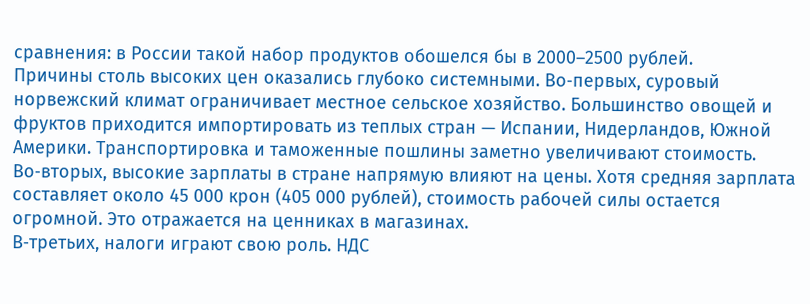сравнения: в России такой набор продуктов обошелся бы в 2000–2500 рублей.
Причины столь высоких цен оказались глубоко системными. Во‑первых, суровый норвежский климат ограничивает местное сельское хозяйство. Большинство овощей и фруктов приходится импортировать из теплых стран — Испании, Нидерландов, Южной Америки. Транспортировка и таможенные пошлины заметно увеличивают стоимость.
Во‑вторых, высокие зарплаты в стране напрямую влияют на цены. Хотя средняя зарплата составляет около 45 000 крон (405 000 рублей), стоимость рабочей силы остается огромной. Это отражается на ценниках в магазинах.
В‑третьих, налоги играют свою роль. НДС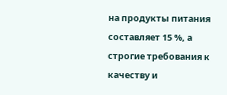на продукты питания составляет 15 %, а строгие требования к качеству и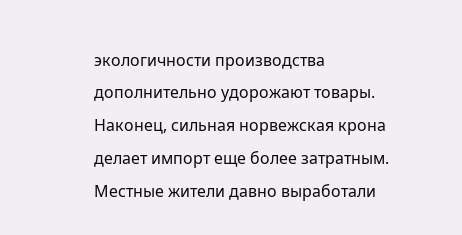экологичности производства дополнительно удорожают товары. Наконец, сильная норвежская крона делает импорт еще более затратным.
Местные жители давно выработали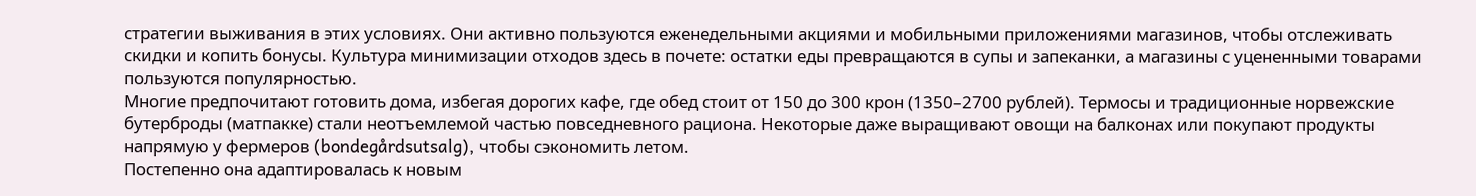стратегии выживания в этих условиях. Они активно пользуются еженедельными акциями и мобильными приложениями магазинов, чтобы отслеживать скидки и копить бонусы. Культура минимизации отходов здесь в почете: остатки еды превращаются в супы и запеканки, а магазины с уцененными товарами пользуются популярностью.
Многие предпочитают готовить дома, избегая дорогих кафе, где обед стоит от 150 до 300 крон (1350–2700 рублей). Термосы и традиционные норвежские бутерброды (матпакке) стали неотъемлемой частью повседневного рациона. Некоторые даже выращивают овощи на балконах или покупают продукты напрямую у фермеров (bondegårdsutsalg), чтобы сэкономить летом.
Постепенно она адаптировалась к новым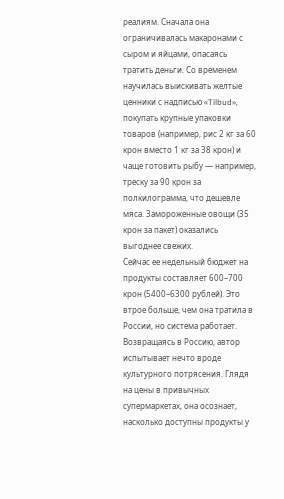реалиям. Сначала она ограничивалась макаронами с сыром и яйцами, опасаясь тратить деньги. Со временем научилась выискивать желтые ценники с надписью «Tilbud», покупать крупные упаковки товаров (например, рис 2 кг за 60 крон вместо 1 кг за 38 крон) и чаще готовить рыбу — например, треску за 90 крон за полкилограмма, что дешевле мяса. Замороженные овощи (35 крон за пакет) оказались выгоднее свежих.
Сейчас ее недельный бюджет на продукты составляет 600–700 крон (5400–6300 рублей). Это втрое больше, чем она тратила в России, но система работает.
Возвращаясь в Россию, автор испытывает нечто вроде культурного потрясения. Глядя на цены в привычных супермаркетах, она осознает, насколько доступны продукты у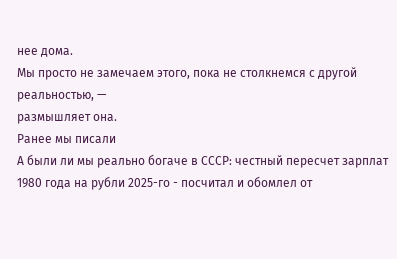нее дома.
Мы просто не замечаем этого, пока не столкнемся с другой реальностью, —
размышляет она.
Ранее мы писали
А были ли мы реально богаче в СССР: честный пересчет зарплат 1980 года на рубли 2025-го - посчитал и обомлел от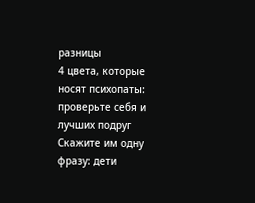разницы
4 цвета, которые носят психопаты: проверьте себя и лучших подруг
Скажите им одну фразу: дети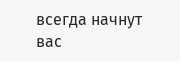всегда начнут вас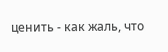ценить - как жаль, что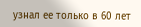узнал ее только в 60 лет